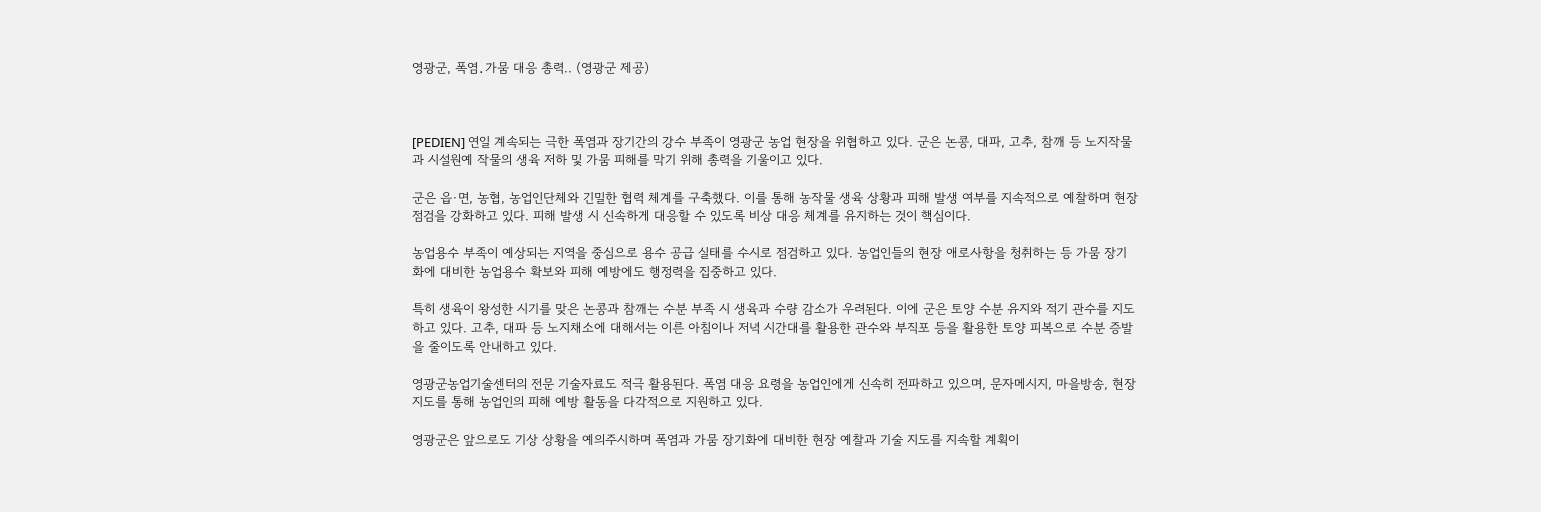영광군, 폭염․가뭄 대응 총력.. (영광군 제공)



[PEDIEN] 연일 계속되는 극한 폭염과 장기간의 강수 부족이 영광군 농업 현장을 위협하고 있다. 군은 논콩, 대파, 고추, 참깨 등 노지작물과 시설원예 작물의 생육 저하 및 가뭄 피해를 막기 위해 총력을 기울이고 있다.

군은 읍·면, 농협, 농업인단체와 긴밀한 협력 체계를 구축했다. 이를 통해 농작물 생육 상황과 피해 발생 여부를 지속적으로 예찰하며 현장 점검을 강화하고 있다. 피해 발생 시 신속하게 대응할 수 있도록 비상 대응 체계를 유지하는 것이 핵심이다.

농업용수 부족이 예상되는 지역을 중심으로 용수 공급 실태를 수시로 점검하고 있다. 농업인들의 현장 애로사항을 청취하는 등 가뭄 장기화에 대비한 농업용수 확보와 피해 예방에도 행정력을 집중하고 있다.

특히 생육이 왕성한 시기를 맞은 논콩과 참깨는 수분 부족 시 생육과 수량 감소가 우려된다. 이에 군은 토양 수분 유지와 적기 관수를 지도하고 있다. 고추, 대파 등 노지채소에 대해서는 이른 아침이나 저녁 시간대를 활용한 관수와 부직포 등을 활용한 토양 피복으로 수분 증발을 줄이도록 안내하고 있다.

영광군농업기술센터의 전문 기술자료도 적극 활용된다. 폭염 대응 요령을 농업인에게 신속히 전파하고 있으며, 문자메시지, 마을방송, 현장 지도를 통해 농업인의 피해 예방 활동을 다각적으로 지원하고 있다.

영광군은 앞으로도 기상 상황을 예의주시하며 폭염과 가뭄 장기화에 대비한 현장 예찰과 기술 지도를 지속할 계획이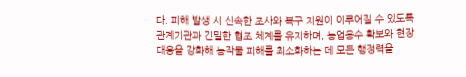다. 피해 발생 시 신속한 조사와 복구 지원이 이루어질 수 있도록 관계기관과 긴밀한 협조 체계를 유지하며, 농업용수 확보와 현장 대응을 강화해 농작물 피해를 최소화하는 데 모든 행정력을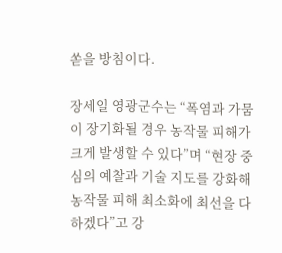쏟을 방침이다.

장세일 영광군수는 “폭염과 가뭄이 장기화될 경우 농작물 피해가 크게 발생할 수 있다”며 “현장 중심의 예찰과 기술 지도를 강화해 농작물 피해 최소화에 최선을 다하겠다”고 강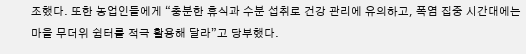조했다. 또한 농업인들에게 “충분한 휴식과 수분 섭취로 건강 관리에 유의하고, 폭염 집중 시간대에는 마을 무더위 쉼터를 적극 활용해 달라”고 당부했다.